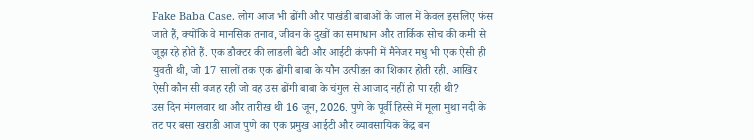Fake Baba Case. लोग आज भी ढोंगी और पाखंडी बाबाओं के जाल में केवल इसलिए फंस जाते हैं, क्योंकि वे मानसिक तनाव, जीवन के दुखों का समाधान और तार्किक सोच की कमी से जूझ रहे होते हैं. एक डौक्टर की लाडली बेटी और आईटी कंपनी में मैनेजर मधु भी एक ऐसी ही युवती थी, जो 17 सालों तक एक ढोंगी बाबा के यौन उत्पीडऩ का शिकार होती रही. आखिर ऐसी कौन सी वजह रही जो वह उस ढोंगी बाबा के चंगुल से आजाद नहीं हो पा रही थी?
उस दिन मंगलवार था और तारीख थी 16 जून, 2026. पुणे के पूर्वी हिस्से में मूला मुथा नदी के तट पर बसा खराडी आज पुणे का एक प्रमुख आईटी और व्यावसायिक केंद्र बन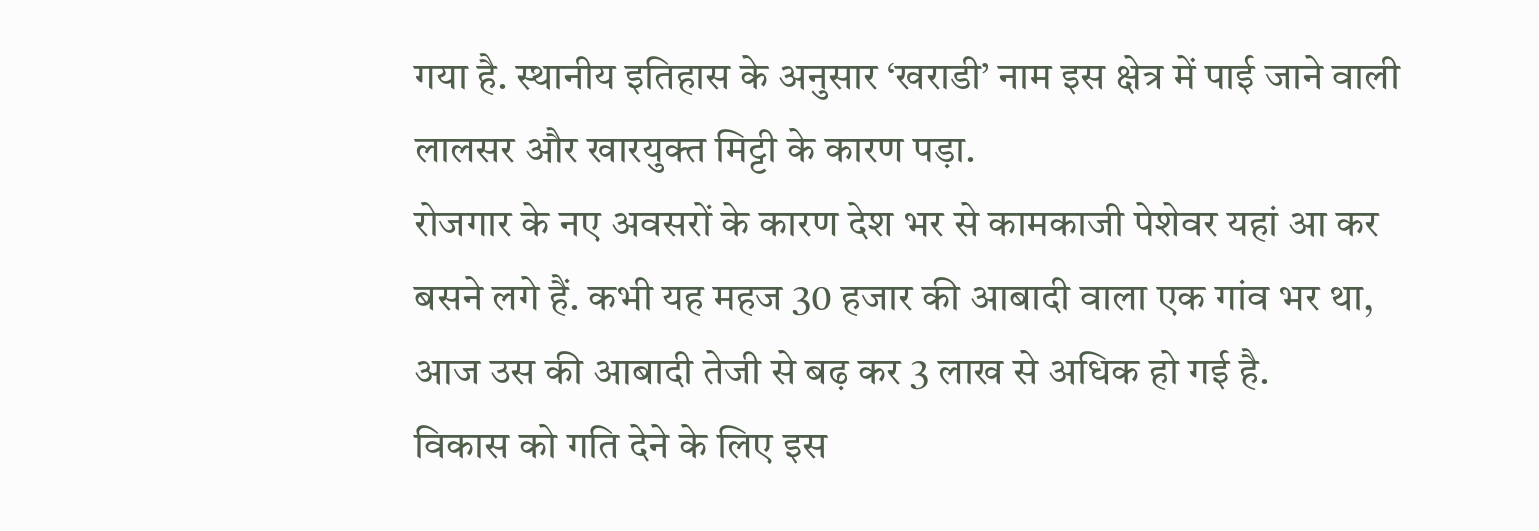गया है. स्थानीय इतिहास के अनुसार ‘खराडी’ नाम इस क्षेत्र में पाई जाने वाली लालसर और खारयुक्त मिट्टी के कारण पड़ा.
रोजगार के नए अवसरों के कारण देश भर से कामकाजी पेशेवर यहां आ कर बसने लगे हैं. कभी यह महज 30 हजार की आबादी वाला एक गांव भर था, आज उस की आबादी तेजी से बढ़ कर 3 लाख से अधिक हो गई है.
विकास को गति देने के लिए इस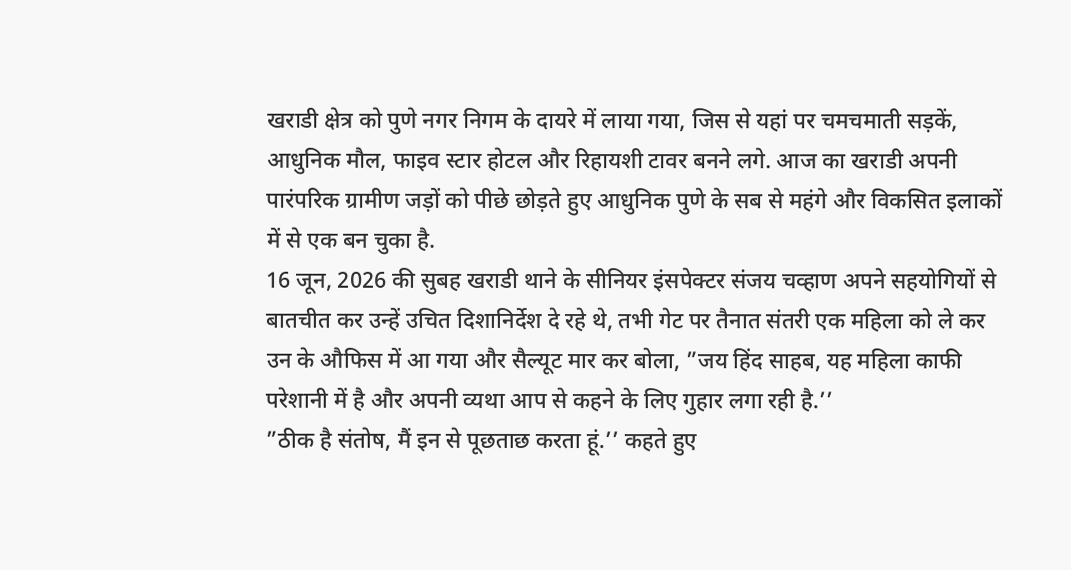खराडी क्षेत्र को पुणे नगर निगम के दायरे में लाया गया, जिस से यहां पर चमचमाती सड़कें, आधुनिक मौल, फाइव स्टार होटल और रिहायशी टावर बनने लगे. आज का खराडी अपनी पारंपरिक ग्रामीण जड़ों को पीछे छोड़ते हुए आधुनिक पुणे के सब से महंगे और विकसित इलाकों में से एक बन चुका है.
16 जून, 2026 की सुबह खराडी थाने के सीनियर इंसपेक्टर संजय चव्हाण अपने सहयोगियों से बातचीत कर उन्हें उचित दिशानिर्देश दे रहे थे, तभी गेट पर तैनात संतरी एक महिला को ले कर उन के औफिस में आ गया और सैल्यूट मार कर बोला, ”जय हिंद साहब, यह महिला काफी परेशानी में है और अपनी व्यथा आप से कहने के लिए गुहार लगा रही है.’’
”ठीक है संतोष, मैं इन से पूछताछ करता हूं.’’ कहते हुए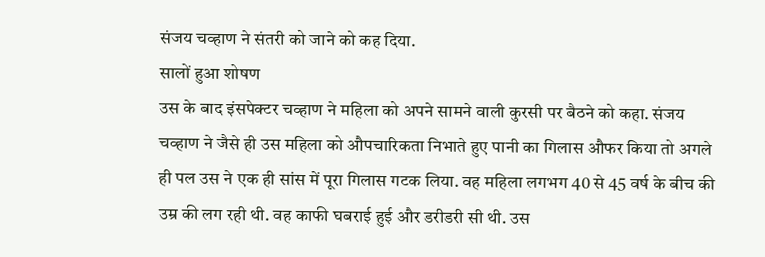संजय चव्हाण ने संतरी को जाने को कह दिया.
सालों हुआ शोषण
उस के बाद इंसपेक्टर चव्हाण ने महिला को अपने सामने वाली कुरसी पर बैठने को कहा. संजय चव्हाण ने जैसे ही उस महिला को औपचारिकता निभाते हुए पानी का गिलास औफर किया तो अगले ही पल उस ने एक ही सांस में पूरा गिलास गटक लिया. वह महिला लगभग 40 से 45 वर्ष के बीच की उम्र की लग रही थी. वह काफी घबराई हुई और डरीडरी सी थी. उस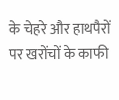के चेहरे और हाथपैरों पर खरोंचों के काफी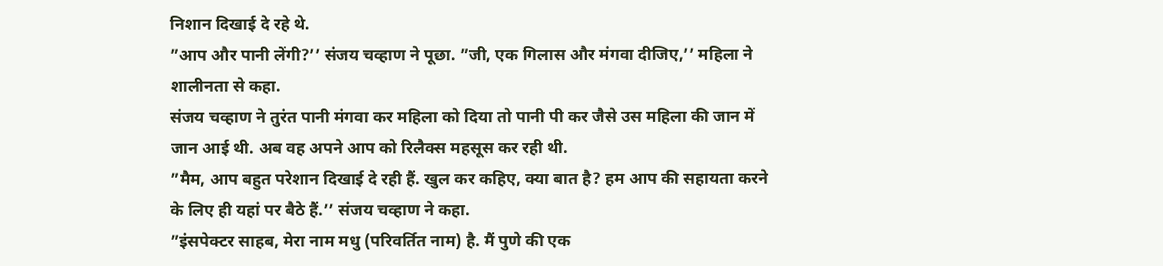निशान दिखाई दे रहे थे.
”आप और पानी लेंगी?’’ संजय चव्हाण ने पूछा. ”जी, एक गिलास और मंगवा दीजिए,’’ महिला ने शालीनता से कहा.
संजय चव्हाण ने तुरंत पानी मंगवा कर महिला को दिया तो पानी पी कर जैसे उस महिला की जान में जान आई थी. अब वह अपने आप को रिलैक्स महसूस कर रही थी.
”मैम, आप बहुत परेशान दिखाई दे रही हैं. खुल कर कहिए, क्या बात है? हम आप की सहायता करने के लिए ही यहां पर बैठे हैं.’’ संजय चव्हाण ने कहा.
”इंसपेक्टर साहब, मेरा नाम मधु (परिवर्तित नाम) है. मैं पुणे की एक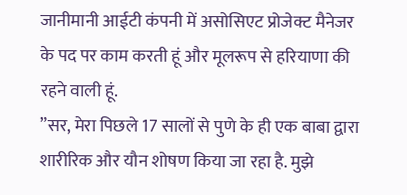जानीमानी आईटी कंपनी में असोसिएट प्रोजेक्ट मैनेजर के पद पर काम करती हूं और मूलरूप से हरियाणा की रहने वाली हूं.
”सर, मेरा पिछले 17 सालों से पुणे के ही एक बाबा द्वारा शारीरिक और यौन शोषण किया जा रहा है. मुझे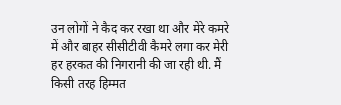उन लोगों ने कैद कर रखा था और मेरे कमरे में और बाहर सीसीटीवी कैमरे लगा कर मेरी हर हरकत की निगरानी की जा रही थी. मैं किसी तरह हिम्मत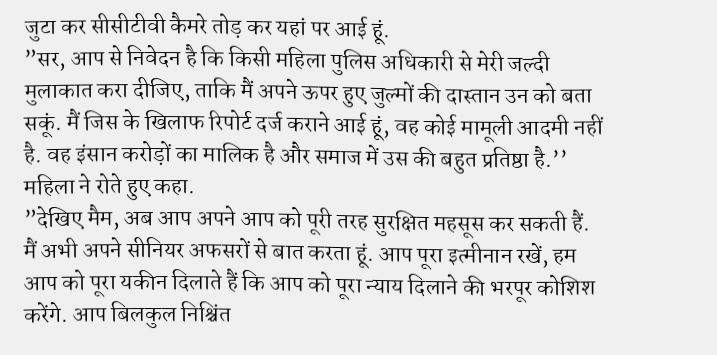जुटा कर सीसीटीवी कैमरे तोड़ कर यहां पर आई हूं.
”सर, आप से निवेदन है कि किसी महिला पुलिस अधिकारी से मेरी जल्दी मुलाकात करा दीजिए, ताकि मैं अपने ऊपर हुए जुल्मों की दास्तान उन को बता सकूं. मैं जिस के खिलाफ रिपोर्ट दर्ज कराने आई हूं, वह कोई मामूली आदमी नहीं है. वह इंसान करोड़ों का मालिक है और समाज में उस की बहुत प्रतिष्ठा है.’’ महिला ने रोते हुए कहा.
”देखिए मैम, अब आप अपने आप को पूरी तरह सुरक्षित महसूस कर सकती हैं. मैं अभी अपने सीनियर अफसरों से बात करता हूं. आप पूरा इत्मीनान रखें, हम आप को पूरा यकीन दिलाते हैं कि आप को पूरा न्याय दिलाने की भरपूर कोशिश करेंगे. आप बिलकुल निश्चिंत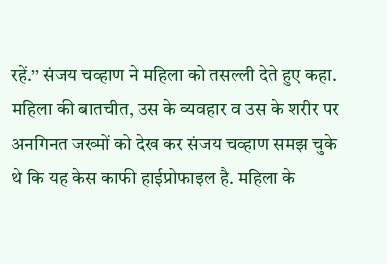रहें.’’ संजय चव्हाण ने महिला को तसल्ली देते हुए कहा.
महिला की बातचीत, उस के व्यवहार व उस के शरीर पर अनगिनत जख्मों को देख कर संजय चव्हाण समझ चुके थे कि यह केस काफी हाईप्रोफाइल है. महिला के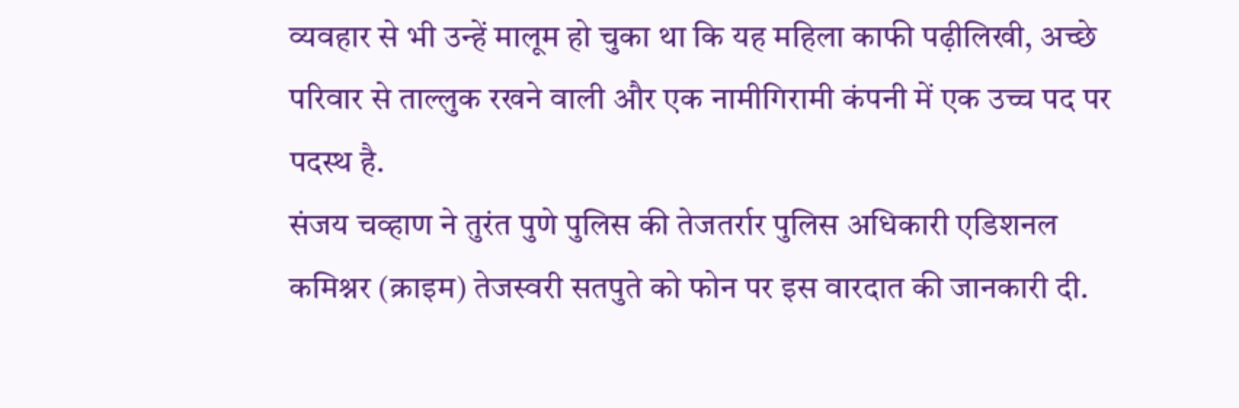व्यवहार से भी उन्हें मालूम हो चुका था कि यह महिला काफी पढ़ीलिखी, अच्छे परिवार से ताल्लुक रखने वाली और एक नामीगिरामी कंपनी में एक उच्च पद पर पदस्थ है.
संजय चव्हाण ने तुरंत पुणे पुलिस की तेजतर्रार पुलिस अधिकारी एडिशनल कमिश्नर (क्राइम) तेजस्वरी सतपुते को फोन पर इस वारदात की जानकारी दी.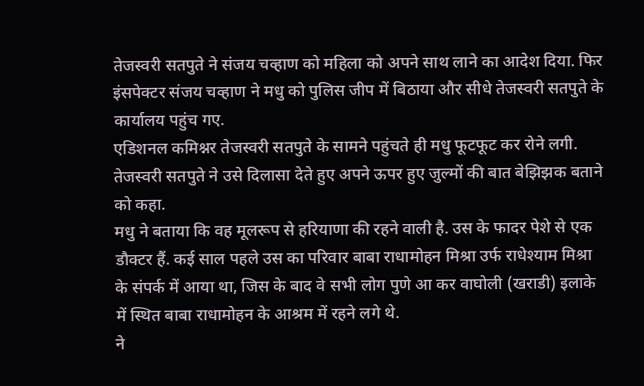तेजस्वरी सतपुते ने संजय चव्हाण को महिला को अपने साथ लाने का आदेश दिया. फिर इंसपेक्टर संजय चव्हाण ने मधु को पुलिस जीप में बिठाया और सीधे तेजस्वरी सतपुते के कार्यालय पहुंच गए.
एडिशनल कमिश्नर तेजस्वरी सतपुते के सामने पहुंचते ही मधु फूटफूट कर रोने लगी. तेजस्वरी सतपुते ने उसे दिलासा देते हुए अपने ऊपर हुए जुल्मों की बात बेझिझक बताने को कहा.
मधु ने बताया कि वह मूलरूप से हरियाणा की रहने वाली है. उस के फादर पेशे से एक डौक्टर हैं. कई साल पहले उस का परिवार बाबा राधामोहन मिश्रा उर्फ राधेश्याम मिश्रा के संपर्क में आया था, जिस के बाद वे सभी लोग पुणे आ कर वाघोली (खराडी) इलाके में स्थित बाबा राधामोहन के आश्रम में रहने लगे थे.
ने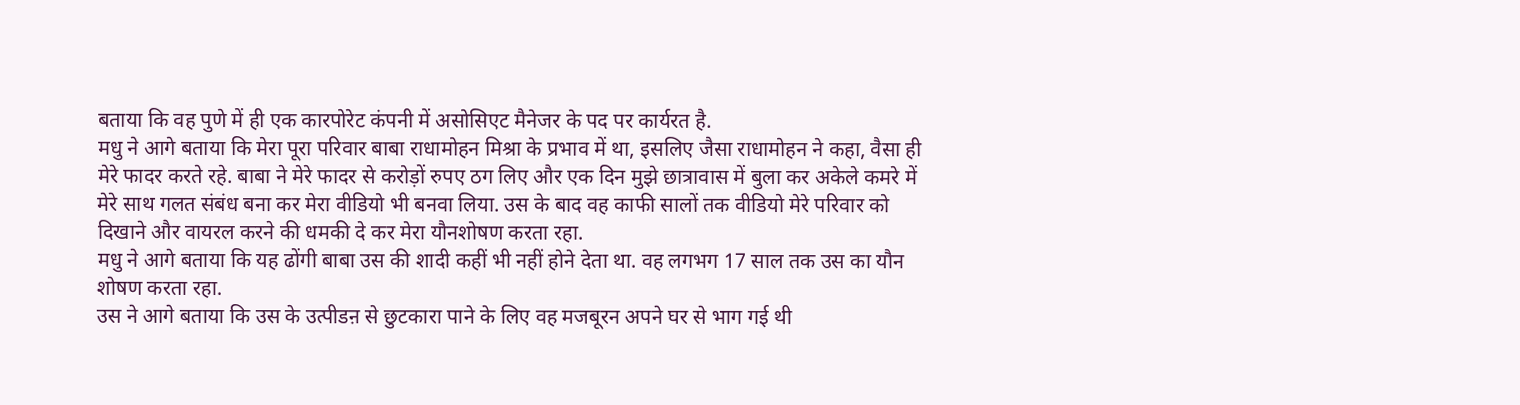बताया कि वह पुणे में ही एक कारपोरेट कंपनी में असोसिएट मैनेजर के पद पर कार्यरत है.
मधु ने आगे बताया कि मेरा पूरा परिवार बाबा राधामोहन मिश्रा के प्रभाव में था, इसलिए जैसा राधामोहन ने कहा, वैसा ही मेरे फादर करते रहे. बाबा ने मेरे फादर से करोड़ों रुपए ठग लिए और एक दिन मुझे छात्रावास में बुला कर अकेले कमरे में मेरे साथ गलत संबंध बना कर मेरा वीडियो भी बनवा लिया. उस के बाद वह काफी सालों तक वीडियो मेरे परिवार को दिखाने और वायरल करने की धमकी दे कर मेरा यौनशोषण करता रहा.
मधु ने आगे बताया कि यह ढोंगी बाबा उस की शादी कहीं भी नहीं होने देता था. वह लगभग 17 साल तक उस का यौन शोषण करता रहा.
उस ने आगे बताया कि उस के उत्पीडऩ से छुटकारा पाने के लिए वह मजबूरन अपने घर से भाग गई थी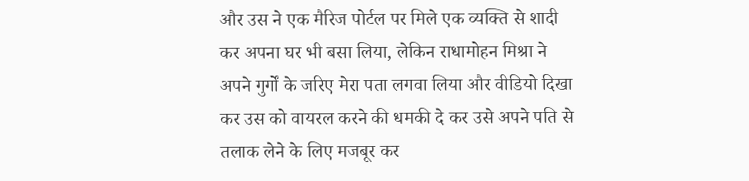और उस ने एक मैरिज पोर्टल पर मिले एक व्यक्ति से शादी कर अपना घर भी बसा लिया, लेकिन राधामोहन मिश्रा ने अपने गुर्गों के जरिए मेरा पता लगवा लिया और वीडियो दिखा कर उस को वायरल करने की धमकी दे कर उसे अपने पति से तलाक लेने के लिए मजबूर कर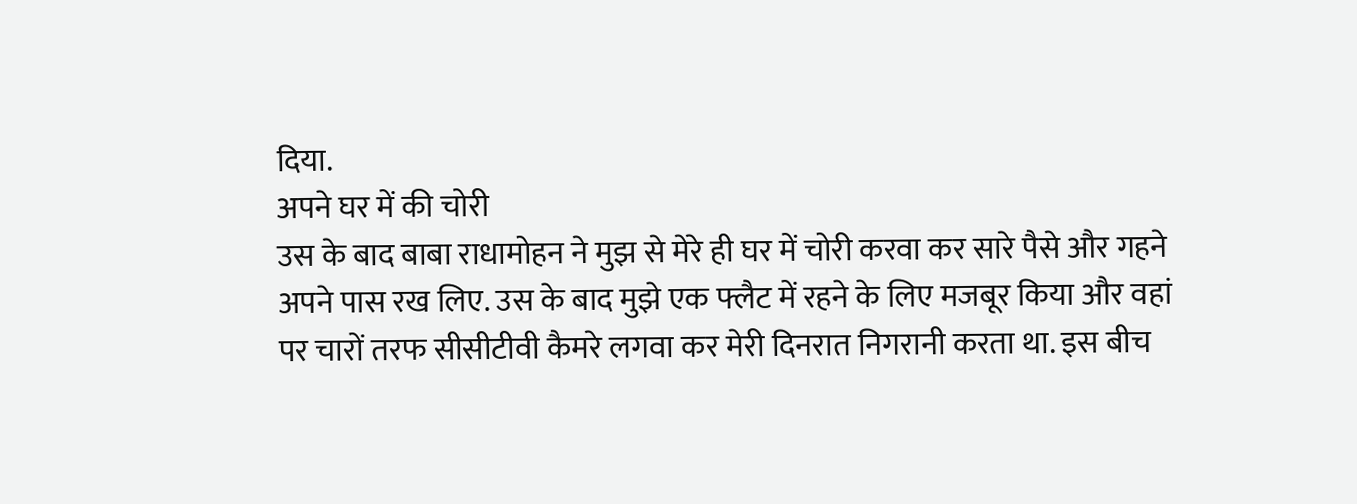दिया.
अपने घर में की चोरी
उस के बाद बाबा राधामोहन ने मुझ से मेरे ही घर में चोरी करवा कर सारे पैसे और गहने अपने पास रख लिए. उस के बाद मुझे एक फ्लैट में रहने के लिए मजबूर किया और वहां पर चारों तरफ सीसीटीवी कैमरे लगवा कर मेरी दिनरात निगरानी करता था. इस बीच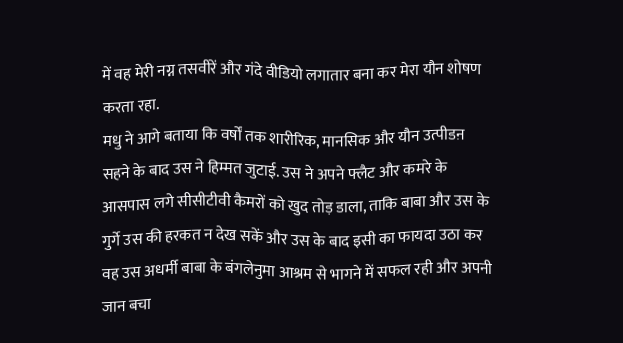में वह मेरी नग्न तसवीरें और गंदे वीडियो लगातार बना कर मेरा यौन शोषण करता रहा.
मधु ने आगे बताया कि वर्षों तक शारीरिक, मानसिक और यौन उत्पीडऩ सहने के बाद उस ने हिम्मत जुटाई. उस ने अपने फ्लैट और कमरे के आसपास लगे सीसीटीवी कैमरों को खुद तोड़ डाला, ताकि बाबा और उस के गुर्गे उस की हरकत न देख सकें और उस के बाद इसी का फायदा उठा कर वह उस अधर्मी बाबा के बंगलेनुमा आश्रम से भागने में सफल रही और अपनी जान बचा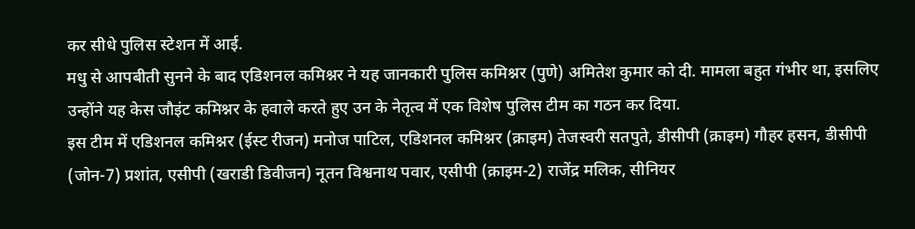कर सीधे पुलिस स्टेशन में आई.
मधु से आपबीती सुनने के बाद एडिशनल कमिश्नर ने यह जानकारी पुलिस कमिश्नर (पुणे) अमितेश कुमार को दी. मामला बहुत गंभीर था, इसलिए उन्होंने यह केस जौइंट कमिश्नर के हवाले करते हुए उन के नेतृत्व में एक विशेष पुलिस टीम का गठन कर दिया.
इस टीम में एडिशनल कमिश्नर (ईस्ट रीजन) मनोज पाटिल, एडिशनल कमिश्नर (क्राइम) तेजस्वरी सतपुते, डीसीपी (क्राइम) गौहर हसन, डीसीपी (जोन-7) प्रशांत, एसीपी (खराडी डिवीजन) नूतन विश्वनाथ पवार, एसीपी (क्राइम-2) राजेंद्र मलिक, सीनियर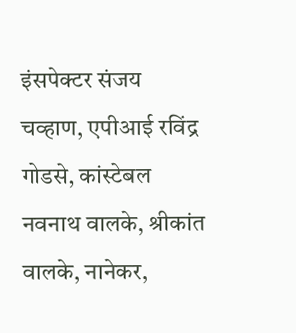इंसपेक्टर संजय चव्हाण, एपीआई रविंद्र गोडसे, कांस्टेबल नवनाथ वालके, श्रीकांत वालके, नानेकर,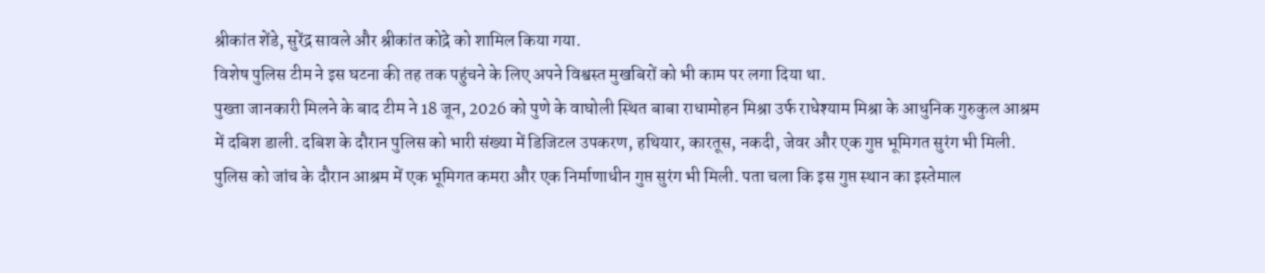श्रीकांत शेंडे, सुरेंद्र सावले और श्रीकांत कोद्रे को शामिल किया गया.
विशेष पुलिस टीम ने इस घटना की तह तक पहुंचने के लिए अपने विश्वस्त मुखबिरों को भी काम पर लगा दिया था.
पुख्ता जानकारी मिलने के बाद टीम ने 18 जून, 2026 को पुणे के वाघोली स्थित बाबा राधामोहन मिश्रा उर्फ राधेश्याम मिश्रा के आधुनिक गुरुकुल आश्रम में दबिश डाली. दबिश के दौरान पुलिस को भारी संख्या में डिजिटल उपकरण, हथियार, कारतूस, नकदी, जेवर और एक गुप्त भूमिगत सुरंग भी मिली.
पुलिस को जांच के दौरान आश्रम में एक भूमिगत कमरा और एक निर्माणाधीन गुप्त सुरंग भी मिली. पता चला कि इस गुप्त स्थान का इस्तेमाल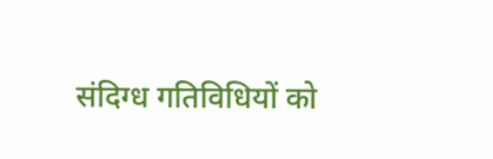संदिग्ध गतिविधियों को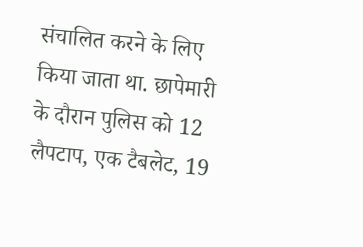संचालित करने के लिए किया जाता था. छापेमारी के दौरान पुलिस को 12 लैपटाप, एक टैबलेट, 19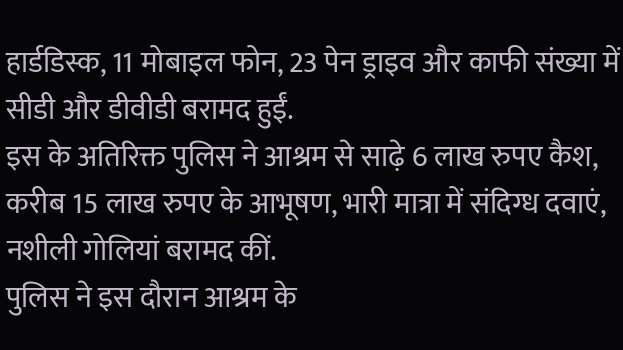हार्डडिस्क, 11 मोबाइल फोन, 23 पेन ड्राइव और काफी संख्या में सीडी और डीवीडी बरामद हुईं.
इस के अतिरिक्त पुलिस ने आश्रम से साढ़े 6 लाख रुपए कैश, करीब 15 लाख रुपए के आभूषण, भारी मात्रा में संदिग्ध दवाएं, नशीली गोलियां बरामद कीं.
पुलिस ने इस दौरान आश्रम के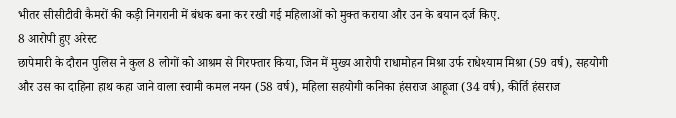भीतर सीसीटीवी कैमरों की कड़ी निगरानी में बंधक बना कर रखी गई महिलाओं को मुक्त कराया और उन के बयान दर्ज किए.
8 आरोपी हुए अरेस्ट
छापेमारी के दौरान पुलिस ने कुल 8 लोगों को आश्रम से गिरफ्तार किया, जिन में मुख्य आरोपी राधामोहन मिश्रा उर्फ राधेश्याम मिश्रा (59 वर्ष), सहयोगी और उस का दाहिना हाथ कहा जाने वाला स्वामी कमल नयन (58 वर्ष), महिला सहयोगी कनिका हंसराज आहूजा (34 वर्ष), कीर्ति हंसराज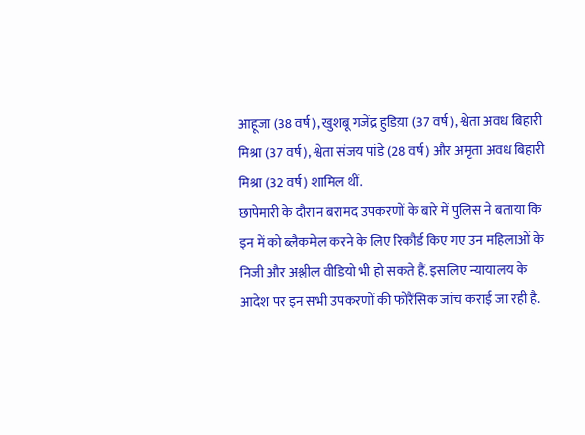आहूजा (38 वर्ष), खुशबू गजेंद्र हुडिय़ा (37 वर्ष), श्वेता अवध बिहारी मिश्रा (37 वर्ष), श्वेता संजय पांडे (28 वर्ष) और अमृता अवध बिहारी मिश्रा (32 वर्ष) शामिल थीं.
छापेमारी के दौरान बरामद उपकरणों के बारे में पुलिस ने बताया कि इन में को ब्लैकमेल करने के लिए रिकौर्ड किए गए उन महिलाओं के निजी और अश्लील वीडियो भी हो सकते हैं. इसलिए न्यायालय के आदेश पर इन सभी उपकरणों की फोरैंसिक जांच कराई जा रही है.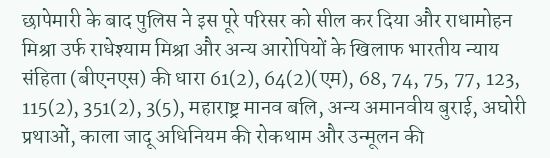छापेमारी के बाद पुलिस ने इस पूरे परिसर को सील कर दिया और राधामोहन मिश्रा उर्फ राधेश्याम मिश्रा और अन्य आरोपियों के खिलाफ भारतीय न्याय संहिता (बीएनएस) की धारा 61(2), 64(2)(एम), 68, 74, 75, 77, 123, 115(2), 351(2), 3(5), महाराष्ट्र मानव बलि, अन्य अमानवीय बुराई, अघोरी प्रथाओं, काला जादू अधिनियम की रोकथाम और उन्मूलन की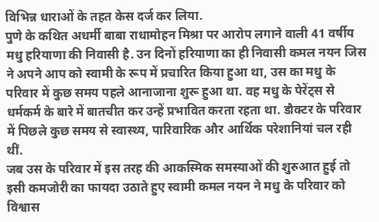विभिन्न धाराओं के तहत केस दर्ज कर लिया.
पुणे के कथित अधर्मी बाबा राधामोहन मिश्रा पर आरोप लगाने वाली 41 वर्षीय मधु हरियाणा की निवासी है. उन दिनों हरियाणा का ही निवासी कमल नयन जिस ने अपने आप को स्वामी के रूप में प्रचारित किया हुआ था, उस का मधु के परिवार में कुछ समय पहले आनाजाना शुरू हुआ था. वह मधु के पेरेंट्स से धर्मकर्म के बारे में बातचीत कर उन्हें प्रभावित करता रहता था. डौक्टर के परिवार में पिछले कुछ समय से स्वास्थ्य, पारिवारिक और आर्थिक परेशानियां चल रही थीं.
जब उस के परिवार में इस तरह की आकस्मिक समस्याओं की शुरुआत हुई तो इसी कमजोरी का फायदा उठाते हुए स्वामी कमल नयन ने मधु के परिवार को विश्वास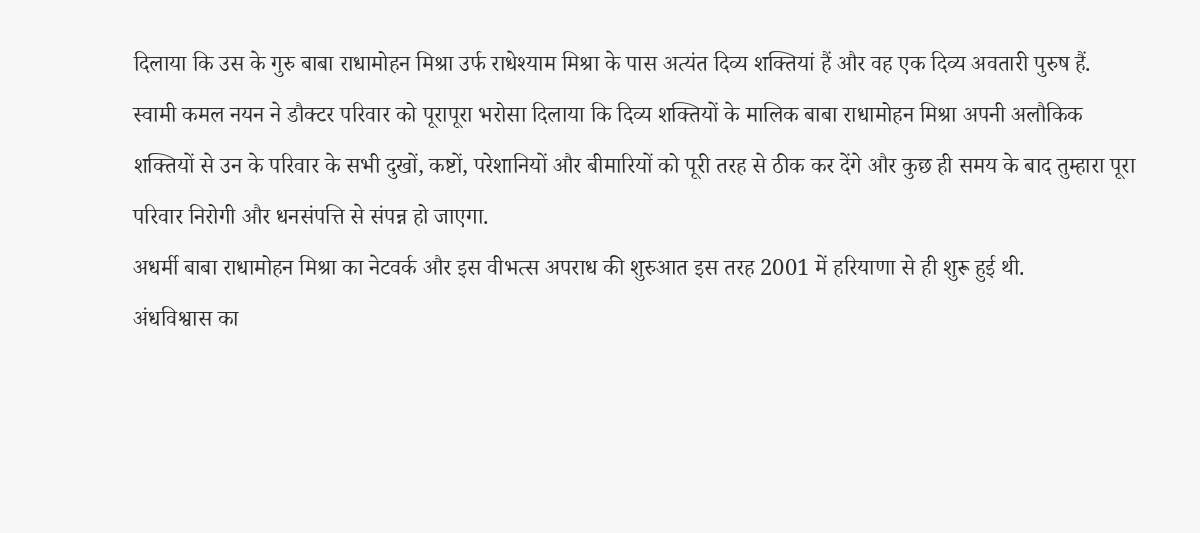दिलाया कि उस के गुरु बाबा राधामोहन मिश्रा उर्फ राधेश्याम मिश्रा के पास अत्यंत दिव्य शक्तियां हैं और वह एक दिव्य अवतारी पुरुष हैं.
स्वामी कमल नयन ने डौक्टर परिवार को पूरापूरा भरोसा दिलाया कि दिव्य शक्तियों के मालिक बाबा राधामोहन मिश्रा अपनी अलौकिक शक्तियों से उन के परिवार के सभी दुखों, कष्टों, परेशानियों और बीमारियों को पूरी तरह से ठीक कर देंगे और कुछ ही समय के बाद तुम्हारा पूरा परिवार निरोगी और धनसंपत्ति से संपन्न हो जाएगा.
अधर्मी बाबा राधामोहन मिश्रा का नेटवर्क और इस वीभत्स अपराध की शुरुआत इस तरह 2001 में हरियाणा से ही शुरू हुई थी.
अंधविश्वास का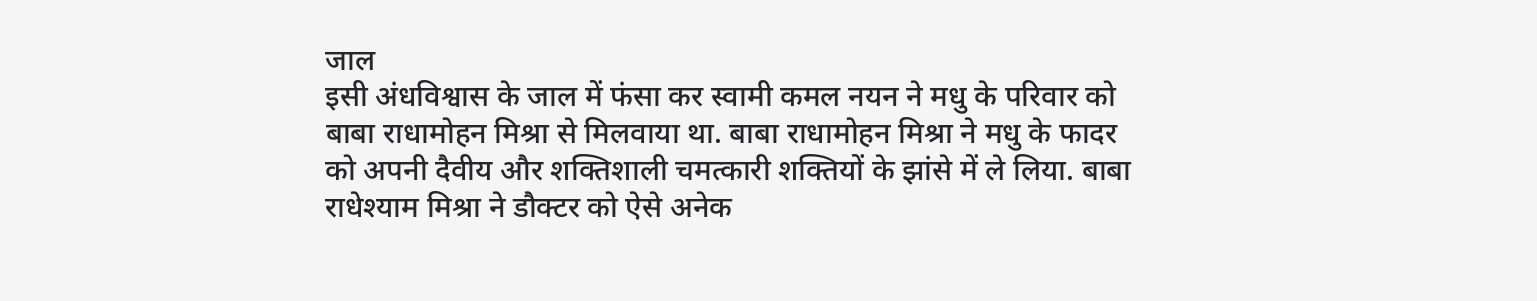जाल
इसी अंधविश्वास के जाल में फंसा कर स्वामी कमल नयन ने मधु के परिवार को बाबा राधामोहन मिश्रा से मिलवाया था. बाबा राधामोहन मिश्रा ने मधु के फादर को अपनी दैवीय और शक्तिशाली चमत्कारी शक्तियों के झांसे में ले लिया. बाबा राधेश्याम मिश्रा ने डौक्टर को ऐसे अनेक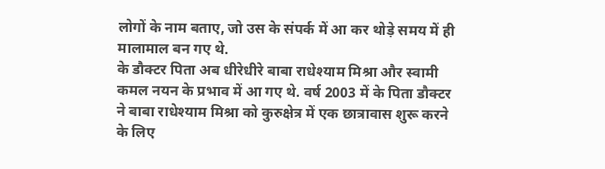लोगों के नाम बताए, जो उस के संपर्क में आ कर थोड़े समय में ही मालामाल बन गए थे.
के डौक्टर पिता अब धीरेधीरे बाबा राधेश्याम मिश्रा और स्वामी कमल नयन के प्रभाव में आ गए थे. वर्ष 2003 में के पिता डौक्टर ने बाबा राधेश्याम मिश्रा को कुरुक्षेत्र में एक छात्रावास शुरू करने के लिए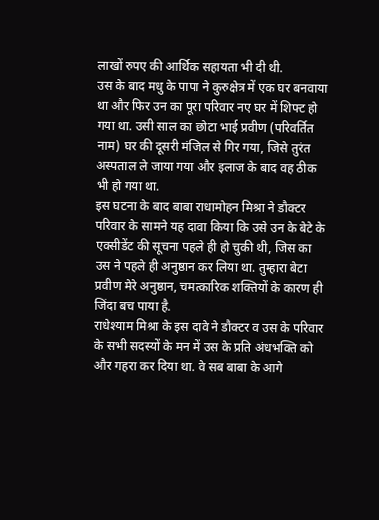लाखों रुपए की आर्थिक सहायता भी दी थी.
उस के बाद मधु के पापा ने कुरुक्षेत्र में एक घर बनवाया था और फिर उन का पूरा परिवार नए घर में शिफ्ट हो गया था. उसी साल का छोटा भाई प्रवीण (परिवर्तित नाम) घर की दूसरी मंजिल से गिर गया, जिसे तुरंत अस्पताल ले जाया गया और इलाज के बाद वह ठीक भी हो गया था.
इस घटना के बाद बाबा राधामोहन मिश्रा ने डौक्टर परिवार के सामने यह दावा किया कि उसे उन के बेटे के एक्सीडेंट की सूचना पहले ही हो चुकी थी, जिस का उस ने पहले ही अनुष्ठान कर लिया था. तुम्हारा बेटा प्रवीण मेरे अनुष्ठान, चमत्कारिक शक्तियों के कारण ही जिंदा बच पाया है.
राधेश्याम मिश्रा के इस दावे ने डौक्टर व उस के परिवार के सभी सदस्यों के मन में उस के प्रति अंधभक्ति को और गहरा कर दिया था. वे सब बाबा के आगे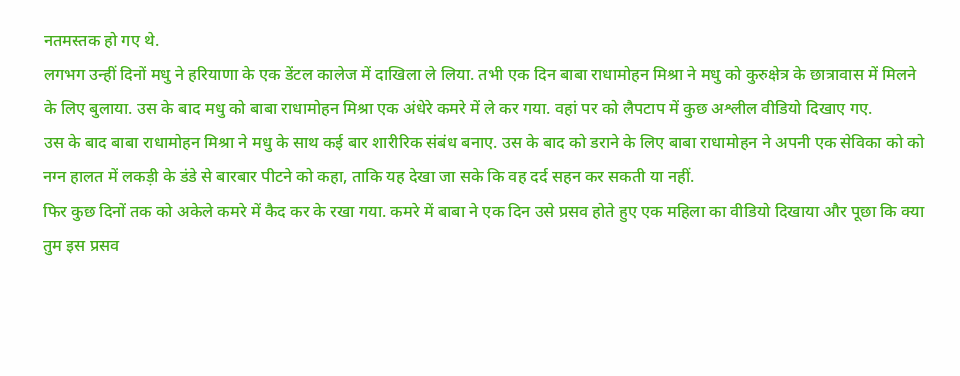नतमस्तक हो गए थे.
लगभग उन्हीं दिनों मधु ने हरियाणा के एक डेंटल कालेज में दाखिला ले लिया. तभी एक दिन बाबा राधामोहन मिश्रा ने मधु को कुरुक्षेत्र के छात्रावास में मिलने के लिए बुलाया. उस के बाद मधु को बाबा राधामोहन मिश्रा एक अंधेरे कमरे में ले कर गया. वहां पर को लैपटाप में कुछ अश्लील वीडियो दिखाए गए.
उस के बाद बाबा राधामोहन मिश्रा ने मधु के साथ कई बार शारीरिक संबंध बनाए. उस के बाद को डराने के लिए बाबा राधामोहन ने अपनी एक सेविका को को नग्न हालत में लकड़ी के डंडे से बारबार पीटने को कहा, ताकि यह देखा जा सके कि वह दर्द सहन कर सकती या नहीं.
फिर कुछ दिनों तक को अकेले कमरे में कैद कर के रखा गया. कमरे में बाबा ने एक दिन उसे प्रसव होते हुए एक महिला का वीडियो दिखाया और पूछा कि क्या तुम इस प्रसव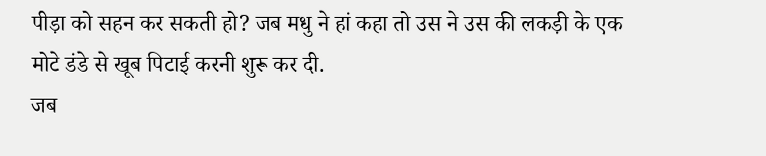पीड़ा को सहन कर सकती हो? जब मधु ने हां कहा तो उस ने उस की लकड़ी के एक मोटे डंडे से खूब पिटाई करनी शुरू कर दी.
जब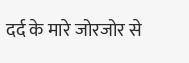दर्द के मारे जोरजोर से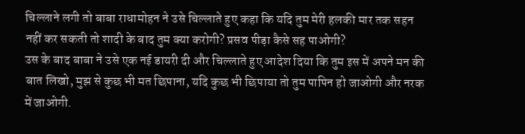चिल्लाने लगी तो बाबा राधामोहन ने उसे चिल्लाते हुए कहा कि यदि तुम मेरी हलकी मार तक सहन नहीं कर सकती तो शादी के बाद तुम क्या करोगी? प्रसव पीड़ा कैसे सह पाओगी?
उस के बाद बाबा ने उसे एक नई डायरी दी और चिल्लाते हुए आदेश दिया कि तुम इस में अपने मन की बात लिखो, मुझ से कुछ भी मत छिपाना, यदि कुछ भी छिपाया तो तुम पापिन हो जाओगी और नरक में जाओगी.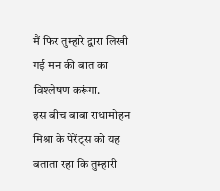मैं फिर तुम्हारे द्वारा लिखी गई मन की बात का विश्लेषण करूंगा.
इस बीच बाबा राधामोहन मिश्रा के पेरेंट्स को यह बताता रहा कि तुम्हारी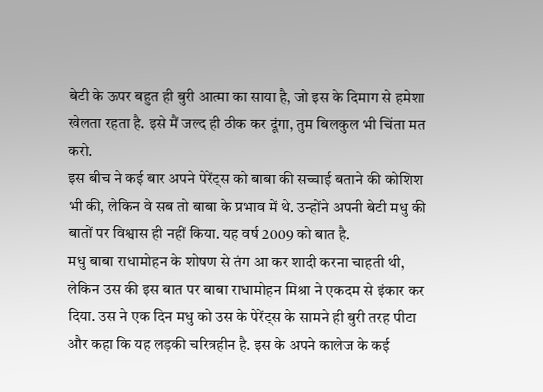बेटी के ऊपर बहुत ही बुरी आत्मा का साया है, जो इस के दिमाग से हमेशा खेलता रहता है. इसे मैं जल्द ही ठीक कर दूंगा, तुम बिलकुल भी चिंता मत करो.
इस बीच ने कई बार अपने पेरेंट्स को बाबा की सच्चाई बताने की कोशिश भी की, लेकिन वे सब तो बाबा के प्रभाव में थे. उन्होंने अपनी बेटी मधु की बातों पर विश्वास ही नहीं किया. यह वर्ष 2009 को बात है.
मधु बाबा राधामोहन के शोषण से तंग आ कर शादी करना चाहती थी, लेकिन उस की इस बात पर बाबा राधामोहन मिश्रा ने एकदम से इंकार कर दिया. उस ने एक दिन मधु को उस के पेरेंट्स के सामने ही बुरी तरह पीटा और कहा कि यह लड़की चरित्रहीन है. इस के अपने कालेज के कई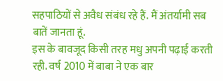सहपाठियों से अवैध संबंध रहे हैं. मैं अंतर्यामी सब बातें जानता हूं.
इस के बावजूद किसी तरह मधु अपनी पढ़ाई करती रही. वर्ष 2010 में बाबा ने एक बार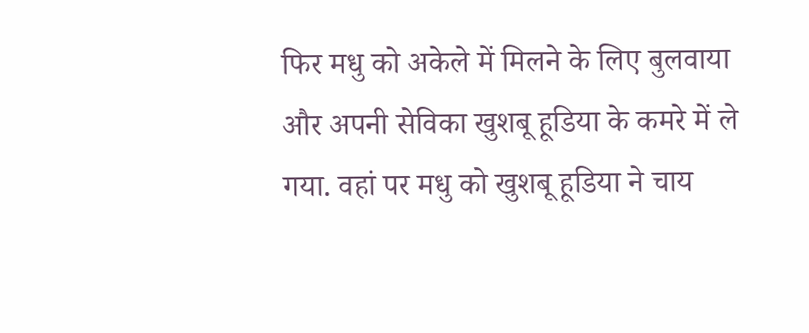फिर मधु को अकेले में मिलने के लिए बुलवाया और अपनी सेविका खुशबू हूडिया के कमरे में ले गया. वहां पर मधु को खुशबू हूडिया ने चाय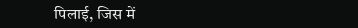पिलाई, जिस में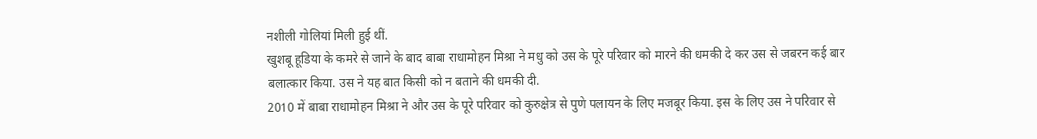नशीली गोलियां मिली हुई थीं.
खुशबू हूडिया के कमरे से जाने के बाद बाबा राधामोहन मिश्रा ने मधु को उस के पूरे परिवार को मारने की धमकी दे कर उस से जबरन कई बार बलात्कार किया. उस ने यह बात किसी को न बताने की धमकी दी.
2010 में बाबा राधामोहन मिश्रा ने और उस के पूरे परिवार को कुरुक्षेत्र से पुणे पलायन के लिए मजबूर किया. इस के लिए उस ने परिवार से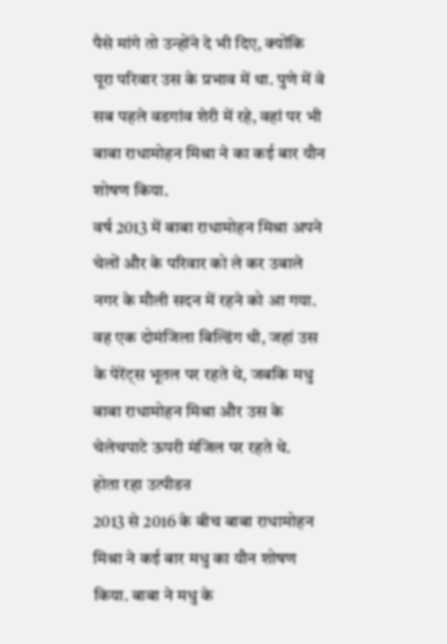पैसे मांगे तो उन्होंने दे भी दिए, क्योंकि पूरा परिवार उस के प्रभाव में था. पुणे में वे सब पहले वडगांव शेरी में रहे, वहां पर भी बाबा राधामोहन मिश्रा ने का कई बार यौन शोषण किया.
वर्ष 2013 में बाबा राधामोहन मिश्रा अपने चेलों और के परिवार को ले कर उबाले नगर के मौली सदन में रहने को आ गया. वह एक दोमंजिला बिल्डिंग थी, जहां उस के पेरेंट्स भूतल पर रहते थे, जबकि मधु बाबा राधामोहन मिश्रा और उस के चेलेचपाटे ऊपरी मंजिल पर रहते थे.
होता रहा उत्पीडऩ
2013 से 2016 के बीच बाबा राधामोहन मिश्रा ने कई बार मधु का यौन शोषण किया. बाबा ने मधु के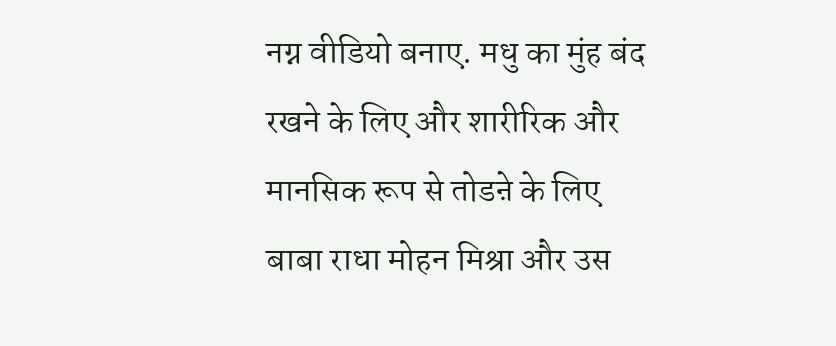नग्न वीडियो बनाए. मधु का मुंह बंद रखने के लिए और शारीरिक और मानसिक रूप से तोडऩे के लिए बाबा राधा मोहन मिश्रा और उस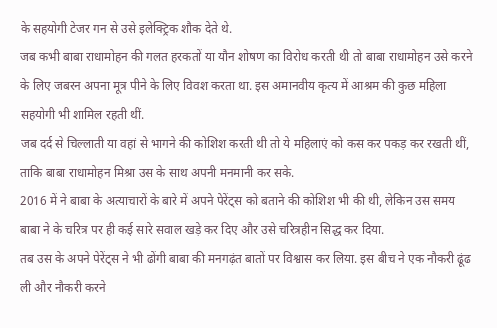के सहयोगी टेजर गन से उसे इलेक्ट्रिक शौक देते थे.
जब कभी बाबा राधामोहन की गलत हरकतों या यौन शोषण का विरोध करती थी तो बाबा राधामोहन उसे करने के लिए जबरन अपना मूत्र पीने के लिए विवश करता था. इस अमानवीय कृत्य में आश्रम की कुछ महिला सहयोगी भी शामिल रहती थीं.
जब दर्द से चिल्लाती या वहां से भागने की कोशिश करती थी तो ये महिलाएं को कस कर पकड़ कर रखती थीं, ताकि बाबा राधामोहन मिश्रा उस के साथ अपनी मनमानी कर सके.
2016 में ने बाबा के अत्याचारों के बारे में अपने पेरेंट्स को बताने की कोशिश भी की थी, लेकिन उस समय बाबा ने के चरित्र पर ही कई सारे सवाल खड़े कर दिए और उसे चरित्रहीन सिद्ध कर दिया.
तब उस के अपने पेरेंट्स ने भी ढोंगी बाबा की मनगढ़ंत बातों पर विश्वास कर लिया. इस बीच ने एक नौकरी ढूंढ ली और नौकरी करने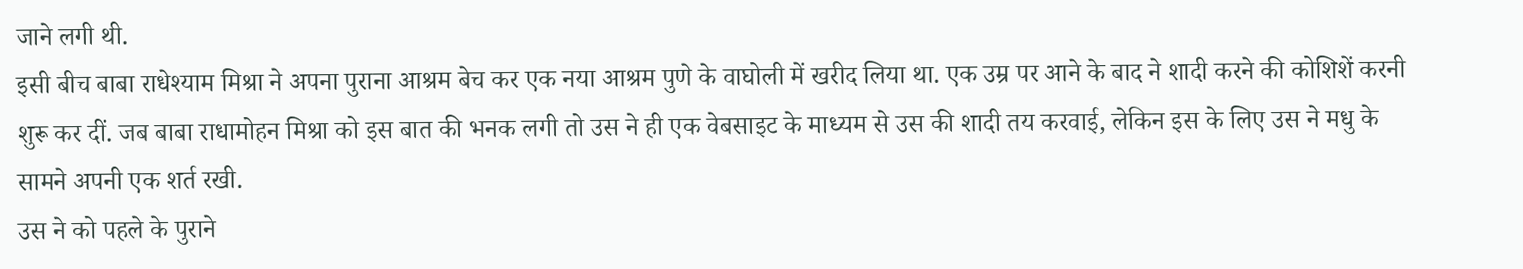जाने लगी थी.
इसी बीच बाबा राधेश्याम मिश्रा ने अपना पुराना आश्रम बेच कर एक नया आश्रम पुणे के वाघोली में खरीद लिया था. एक उम्र पर आने के बाद ने शादी करने की कोशिशें करनी शुरू कर दीं. जब बाबा राधामोहन मिश्रा को इस बात की भनक लगी तो उस ने ही एक वेबसाइट के माध्यम से उस की शादी तय करवाई, लेकिन इस के लिए उस ने मधु के सामने अपनी एक शर्त रखी.
उस ने को पहले के पुराने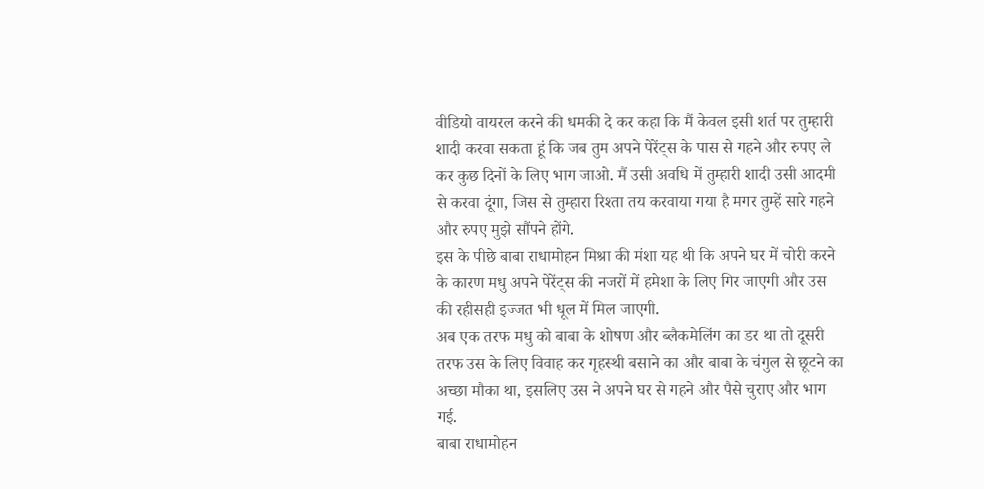वीडियो वायरल करने की धमकी दे कर कहा कि मैं केवल इसी शर्त पर तुम्हारी शादी करवा सकता हूं कि जब तुम अपने पेरेंट्स के पास से गहने और रुपए ले कर कुछ दिनों के लिए भाग जाओ. मैं उसी अवधि में तुम्हारी शादी उसी आदमी से करवा दूंगा, जिस से तुम्हारा रिश्ता तय करवाया गया है मगर तुम्हें सारे गहने और रुपए मुझे सौंपने होंगे.
इस के पीछे बाबा राधामोहन मिश्रा की मंशा यह थी कि अपने घर में चोरी करने के कारण मधु अपने पेरेंट्स की नजरों में हमेशा के लिए गिर जाएगी और उस की रहीसही इज्जत भी धूल में मिल जाएगी.
अब एक तरफ मधु को बाबा के शोषण और ब्लैकमेलिंग का डर था तो दूसरी तरफ उस के लिए विवाह कर गृहस्थी बसाने का और बाबा के चंगुल से छूटने का अच्छा मौका था, इसलिए उस ने अपने घर से गहने और पैसे चुराए और भाग गई.
बाबा राधामोहन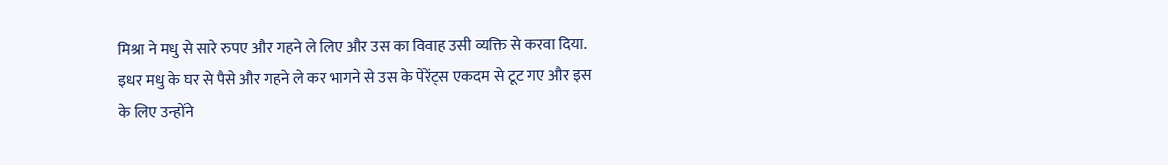मिश्रा ने मधु से सारे रुपए और गहने ले लिए और उस का विवाह उसी व्यक्ति से करवा दिया.
इधर मधु के घर से पैसे और गहने ले कर भागने से उस के पेरेंट्स एकदम से टूट गए और इस के लिए उन्होंने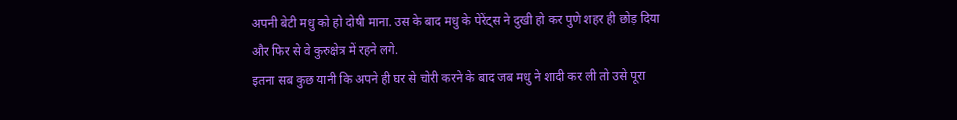अपनी बेटी मधु को हो दोषी माना. उस के बाद मधु के पेरेंट्स ने दुखी हो कर पुणे शहर ही छोड़ दिया और फिर से वे कुरुक्षेत्र में रहने लगे.
इतना सब कुछ यानी कि अपने ही घर से चोरी करने के बाद जब मधु ने शादी कर ली तो उसे पूरा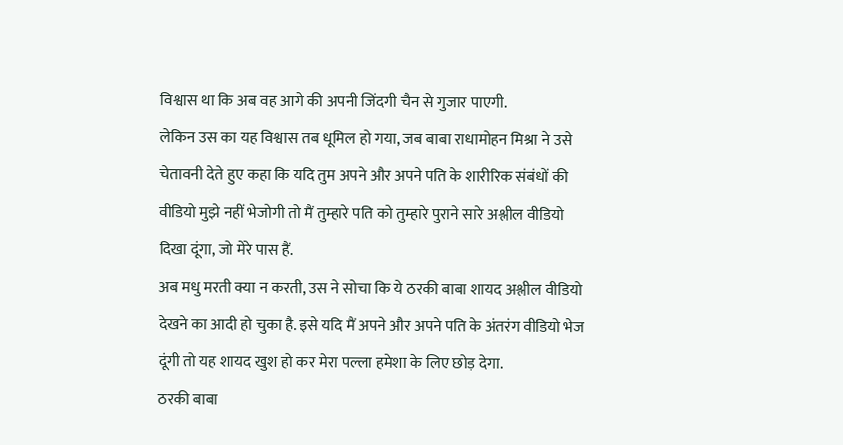विश्वास था कि अब वह आगे की अपनी जिंदगी चैन से गुजार पाएगी.
लेकिन उस का यह विश्वास तब धूमिल हो गया, जब बाबा राधामोहन मिश्रा ने उसे चेतावनी देते हुए कहा कि यदि तुम अपने और अपने पति के शारीरिक संबंधों की वीडियो मुझे नहीं भेजोगी तो मैं तुम्हारे पति को तुम्हारे पुराने सारे अश्लील वीडियो दिखा दूंगा, जो मेरे पास हैं.
अब मधु मरती क्या न करती, उस ने सोचा कि ये ठरकी बाबा शायद अश्लील वीडियो देखने का आदी हो चुका है. इसे यदि मैं अपने और अपने पति के अंतरंग वीडियो भेज दूंगी तो यह शायद खुश हो कर मेरा पल्ला हमेशा के लिए छोड़ देगा.
ठरकी बाबा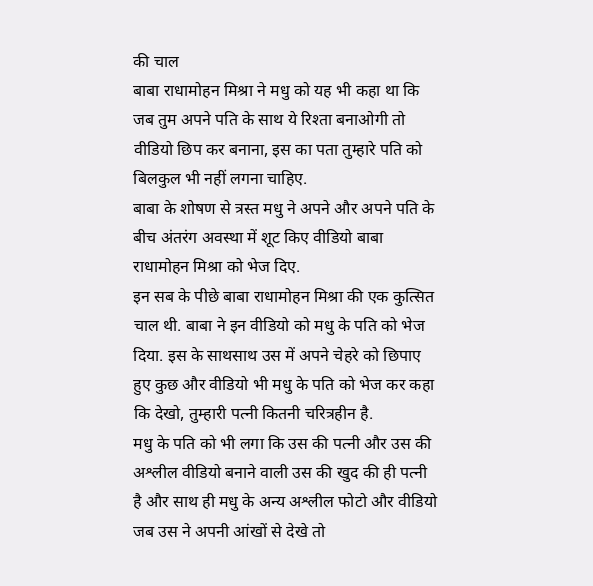की चाल
बाबा राधामोहन मिश्रा ने मधु को यह भी कहा था कि जब तुम अपने पति के साथ ये रिश्ता बनाओगी तो वीडियो छिप कर बनाना, इस का पता तुम्हारे पति को बिलकुल भी नहीं लगना चाहिए.
बाबा के शोषण से त्रस्त मधु ने अपने और अपने पति के बीच अंतरंग अवस्था में शूट किए वीडियो बाबा राधामोहन मिश्रा को भेज दिए.
इन सब के पीछे बाबा राधामोहन मिश्रा की एक कुत्सित चाल थी. बाबा ने इन वीडियो को मधु के पति को भेज दिया. इस के साथसाथ उस में अपने चेहरे को छिपाए हुए कुछ और वीडियो भी मधु के पति को भेज कर कहा कि देखो, तुम्हारी पत्नी कितनी चरित्रहीन है.
मधु के पति को भी लगा कि उस की पत्नी और उस की अश्लील वीडियो बनाने वाली उस की खुद की ही पत्नी है और साथ ही मधु के अन्य अश्लील फोटो और वीडियो जब उस ने अपनी आंखों से देखे तो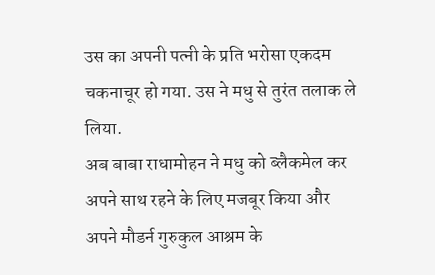उस का अपनी पत्नी के प्रति भरोसा एकदम चकनाचूर हो गया. उस ने मधु से तुरंत तलाक ले लिया.
अब बाबा राधामोहन ने मधु को ब्लैकमेल कर अपने साथ रहने के लिए मजबूर किया और अपने मौडर्न गुरुकुल आश्रम के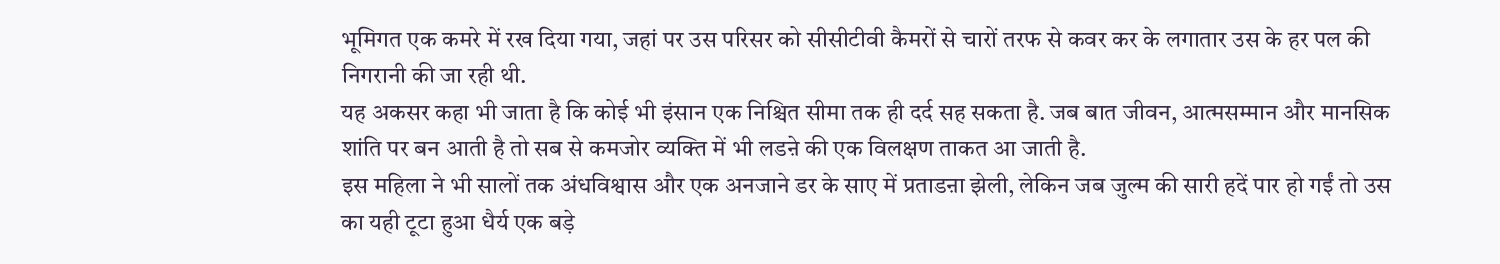भूमिगत एक कमरे में रख दिया गया, जहां पर उस परिसर को सीसीटीवी कैमरों से चारों तरफ से कवर कर के लगातार उस के हर पल की निगरानी की जा रही थी.
यह अकसर कहा भी जाता है कि कोई भी इंसान एक निश्चित सीमा तक ही दर्द सह सकता है. जब बात जीवन, आत्मसम्मान और मानसिक शांति पर बन आती है तो सब से कमजोर व्यक्ति में भी लडऩे की एक विलक्षण ताकत आ जाती है.
इस महिला ने भी सालों तक अंधविश्वास और एक अनजाने डर के साए में प्रताडऩा झेली, लेकिन जब जुल्म की सारी हदें पार हो गईं तो उस का यही टूटा हुआ धैर्य एक बड़े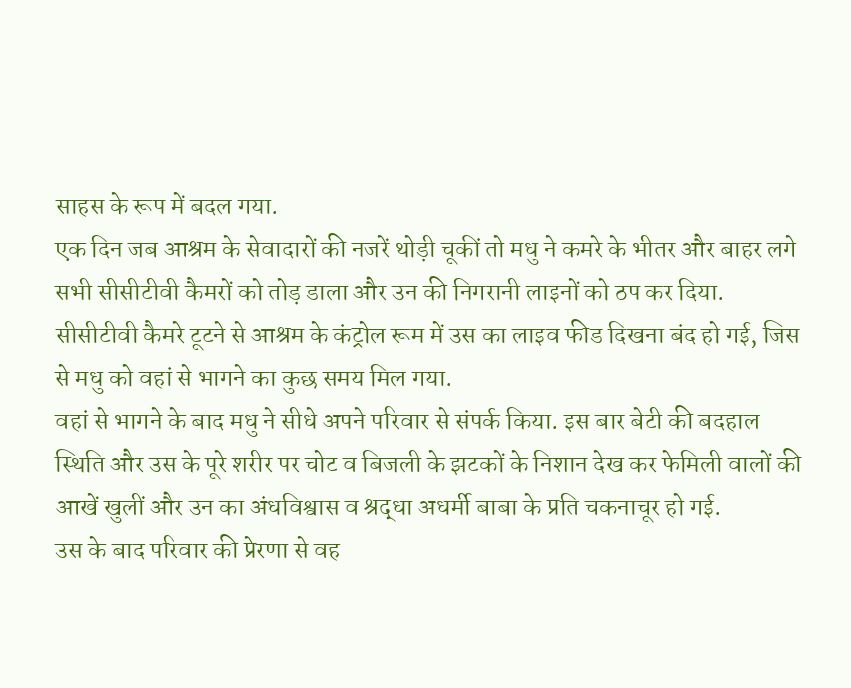साहस के रूप में बदल गया.
एक दिन जब आश्रम के सेवादारों की नजरें थोड़ी चूकीं तो मधु ने कमरे के भीतर और बाहर लगे सभी सीसीटीवी कैमरों को तोड़ डाला और उन की निगरानी लाइनों को ठप कर दिया.
सीसीटीवी कैमरे टूटने से आश्रम के कंट्रोल रूम में उस का लाइव फीड दिखना बंद हो गई, जिस से मधु को वहां से भागने का कुछ समय मिल गया.
वहां से भागने के बाद मधु ने सीधे अपने परिवार से संपर्क किया. इस बार बेटी की बदहाल स्थिति और उस के पूरे शरीर पर चोट व बिजली के झटकों के निशान देख कर फेमिली वालों की आखें खुलीं और उन का अंधविश्वास व श्रद्धा अधर्मी बाबा के प्रति चकनाचूर हो गई.
उस के बाद परिवार की प्रेरणा से वह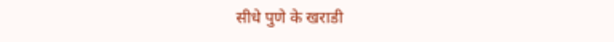सीधे पुणे के खराडी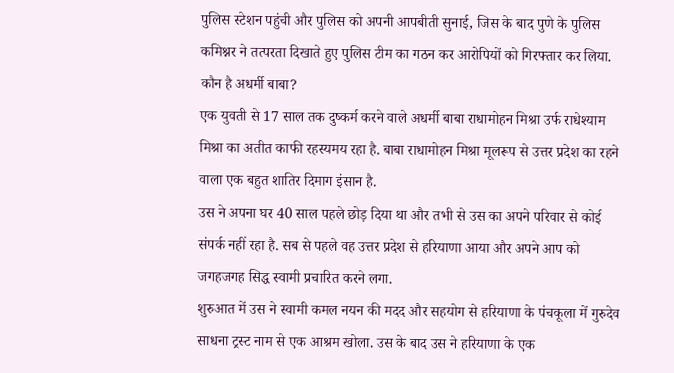पुलिस स्टेशन पहुंची और पुलिस को अपनी आपबीती सुनाई, जिस के बाद पुणे के पुलिस कमिश्नर ने तत्परता दिखाते हुए पुलिस टीम का गठन कर आरोपियों को गिरफ्तार कर लिया.
कौन है अधर्मी बाबा?
एक युवती से 17 साल तक दुष्कर्म करने वाले अधर्मी बाबा राधामोहन मिश्रा उर्फ राधेश्याम मिश्रा का अतीत काफी रहस्यमय रहा है. बाबा राधामोहन मिश्रा मूलरूप से उत्तर प्रदेश का रहने वाला एक बहुत शातिर दिमाग इंसान है.
उस ने अपना घर 40 साल पहले छोड़ दिया था और तभी से उस का अपने परिवार से कोई संपर्क नहीं रहा है. सब से पहले वह उत्तर प्रदेश से हरियाणा आया और अपने आप को जगहजगह सिद्ध स्वामी प्रचारित करने लगा.
शुरुआत में उस ने स्वामी कमल नयन की मदद और सहयोग से हरियाणा के पंचकूला में गुरुदेव साधना ट्रस्ट नाम से एक आश्रम खोला. उस के बाद उस ने हरियाणा के एक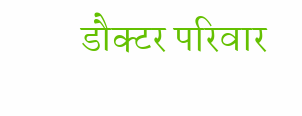डौक्टर परिवार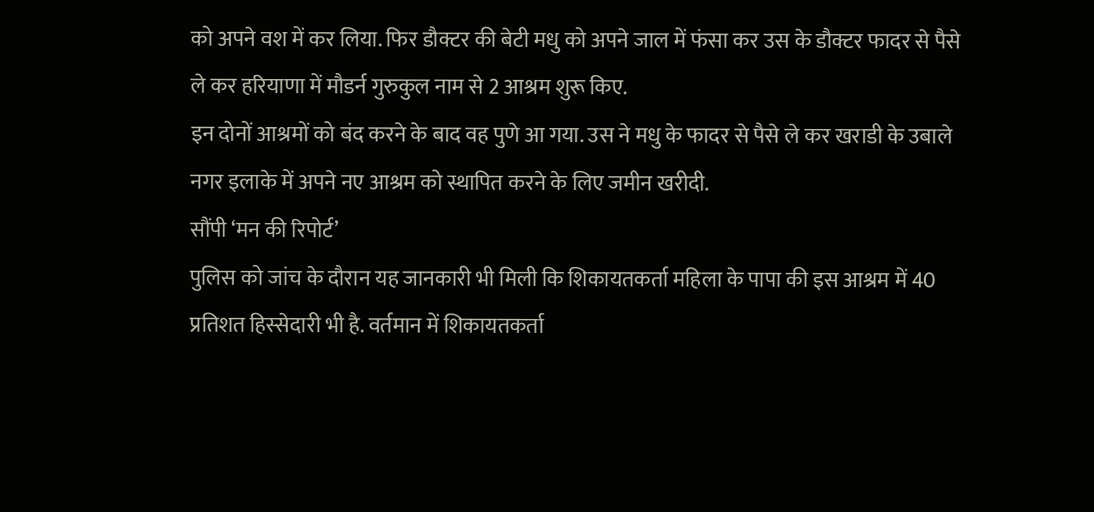को अपने वश में कर लिया. फिर डौक्टर की बेटी मधु को अपने जाल में फंसा कर उस के डौक्टर फादर से पैसे ले कर हरियाणा में मौडर्न गुरुकुल नाम से 2 आश्रम शुरू किए.
इन दोनों आश्रमों को बंद करने के बाद वह पुणे आ गया. उस ने मधु के फादर से पैसे ले कर खराडी के उबाले नगर इलाके में अपने नए आश्रम को स्थापित करने के लिए जमीन खरीदी.
सौंपी ‘मन की रिपोर्ट’
पुलिस को जांच के दौरान यह जानकारी भी मिली कि शिकायतकर्ता महिला के पापा की इस आश्रम में 40 प्रतिशत हिस्सेदारी भी है. वर्तमान में शिकायतकर्ता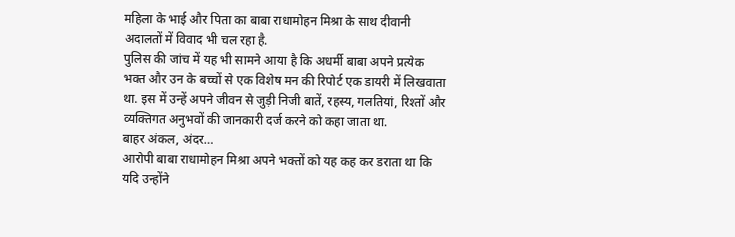महिला के भाई और पिता का बाबा राधामोहन मिश्रा के साथ दीवानी अदालतों में विवाद भी चल रहा है.
पुलिस की जांच में यह भी सामने आया है कि अधर्मी बाबा अपने प्रत्येक भक्त और उन के बच्चों से एक विशेष मन की रिपोर्ट एक डायरी में लिखवाता था. इस में उन्हें अपने जीवन से जुड़ी निजी बातें, रहस्य, गलतियां, रिश्तों और व्यक्तिगत अनुभवों की जानकारी दर्ज करने को कहा जाता था.
बाहर अंकल, अंदर…
आरोपी बाबा राधामोहन मिश्रा अपने भक्तों को यह कह कर डराता था कि यदि उन्होंने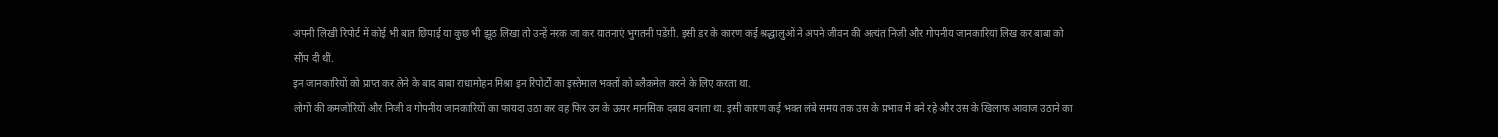अपनी लिखी रिपोर्ट में कोई भी बात छिपाई या कुछ भी झूठ लिखा तो उन्हें नरक जा कर यातनाएं भुगतनी पडेंग़ी. इसी डर के कारण कई श्रद्धालुओं ने अपने जीवन की अत्यंत निजी और गोपनीय जानकारियां लिख कर बाबा को सौंप दी थीं.
इन जानकारियों को प्राप्त कर लेने के बाद बाबा राधामोहन मिश्रा इन रिपोर्टों का इस्तेमाल भक्तों को ब्लैकमेल करने के लिए करता था.
लोगों की कमजोरियों और निजी व गोपनीय जानकारियों का फायदा उठा कर वह फिर उन के ऊपर मानसिक दबाव बनाता था. इसी कारण कई भक्त लंबे समय तक उस के प्रभाव में बने रहे और उस के खिलाफ आवाज उठाने का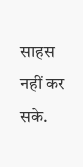साहस नहीं कर सके.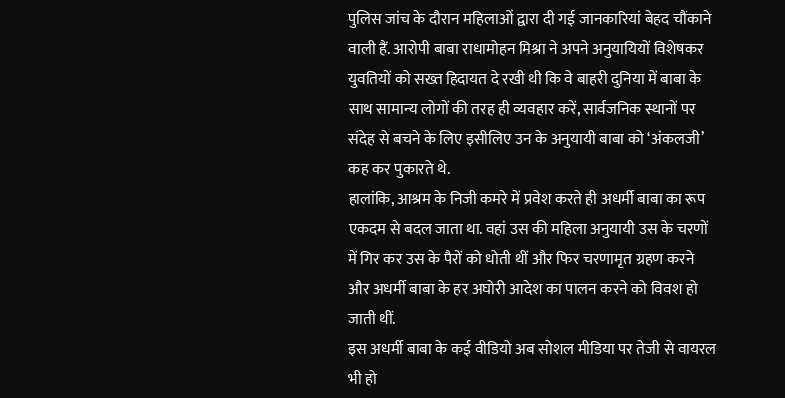पुलिस जांच के दौरान महिलाओं द्वारा दी गई जानकारियां बेहद चौंकाने वाली हैं. आरोपी बाबा राधामोहन मिश्रा ने अपने अनुयायियों विशेषकर युवतियों को सख्त हिदायत दे रखी थी कि वे बाहरी दुनिया में बाबा के साथ सामान्य लोगों की तरह ही व्यवहार करें, सार्वजनिक स्थानों पर संदेह से बचने के लिए इसीलिए उन के अनुयायी बाबा को ‘अंकलजी’ कह कर पुकारते थे.
हालांकि, आश्रम के निजी कमरे में प्रवेश करते ही अधर्मी बाबा का रूप एकदम से बदल जाता था. वहां उस की महिला अनुयायी उस के चरणों में गिर कर उस के पैरों को धोती थीं और फिर चरणामृत ग्रहण करने और अधर्मी बाबा के हर अघोरी आदेश का पालन करने को विवश हो जाती थीं.
इस अधर्मी बाबा के कई वीडियो अब सोशल मीडिया पर तेजी से वायरल भी हो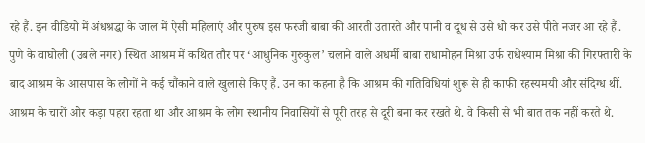रहे हैं. इन वीडियो में अंधश्रद्धा के जाल में ऐसी महिलाएं और पुरुष इस फरजी बाबा की आरती उतारते और पानी व दूध से उसे धो कर उसे पीते नजर आ रहे हैं.
पुणे के वाघोली (उबले नगर) स्थित आश्रम में कथित तौर पर ‘आधुनिक गुरुकुल’ चलाने वाले अधर्मी बाबा राधामोहन मिश्रा उर्फ राधेश्याम मिश्रा की गिरफ्तारी के बाद आश्रम के आसपास के लोगों ने कई चौंकाने वाले खुलासे किए हैं. उन का कहना है कि आश्रम की गतिविधियां शुरू से ही काफी रहस्यमयी और संदिग्ध थीं.
आश्रम के चारों ओर कड़ा पहरा रहता था और आश्रम के लोग स्थानीय निवासियों से पूरी तरह से दूरी बना कर रखते थे. वे किसी से भी बात तक नहीं करते थे.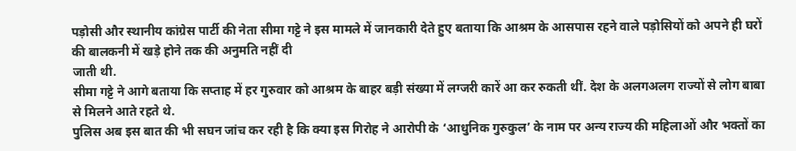पड़ोसी और स्थानीय कांग्रेस पार्टी की नेता सीमा गट्टे ने इस मामले में जानकारी देते हुए बताया कि आश्रम के आसपास रहने वाले पड़ोसियों को अपने ही घरों की बालकनी में खड़े होने तक की अनुमति नहीं दी
जाती थी.
सीमा गट्टे ने आगे बताया कि सप्ताह में हर गुरुवार को आश्रम के बाहर बड़ी संख्या में लग्जरी कारें आ कर रुकती थीं. देश के अलगअलग राज्यों से लोग बाबा से मिलने आते रहते थे.
पुलिस अब इस बात की भी सघन जांच कर रही है कि क्या इस गिरोह ने आरोपी के ‘आधुनिक गुरुकुल’ के नाम पर अन्य राज्य की महिलाओं और भक्तों का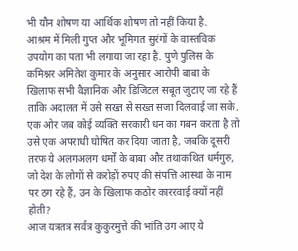भी यौन शोषण या आर्थिक शोषण तो नहीं किया है.
आश्रम में मिली गुप्त और भूमिगत सुरंगों के वास्तविक उपयोग का पता भी लगाया जा रहा है. पुणे पुलिस के कमिश्नर अमितेश कुमार के अनुसार आरोपी बाबा के खिलाफ सभी वैज्ञानिक और डिजिटल सबूत जुटाए जा रहे हैं ताकि अदालत में उसे सख्त से सख्त सजा दिलवाई जा सके.
एक ओर जब कोई व्यक्ति सरकारी धन का गबन करता है तो उसे एक अपराधी घोषित कर दिया जाता है, जबकि दूसरी तरफ ये अलगअलग धर्मों के बाबा और तथाकथित धर्मगुरु, जो देश के लोगों से करोड़ों रुपए की संपत्ति आस्था के नाम पर ठग रहे हैं, उन के खिलाफ कठोर काररवाई क्यों नहीं होती?
आज यत्रतत्र सर्वत्र कुकुरमुत्ते की भांति उग आए ये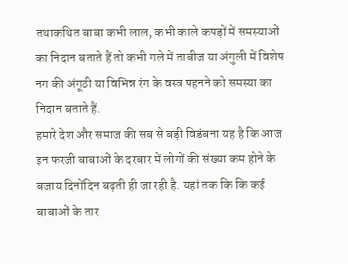तथाकथित बाबा कभी लाल, कभी काले कपड़ों में समस्याओं का निदान बताते हैं तो कभी गले में ताबीज या अंगुली में विशेष नग की अंगूठी या विभिन्न रंग के वस्त्र पहनने को समस्या का निदान बताते हैं.
हमारे देश और समाज की सब से बड़ी विडंबना यह है कि आज इन फरजी बाबाओं के दरबार में लोगों की संख्या कम होने के बजाय दिनोंदिन बढ़ती ही जा रही है. यहां तक कि कि कई बाबाओं के तार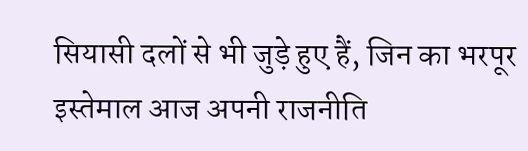सियासी दलों से भी जुड़े हुए हैं, जिन का भरपूर इस्तेमाल आज अपनी राजनीति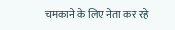चमकाने के लिए नेता कर रहे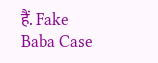हैं. Fake Baba Case